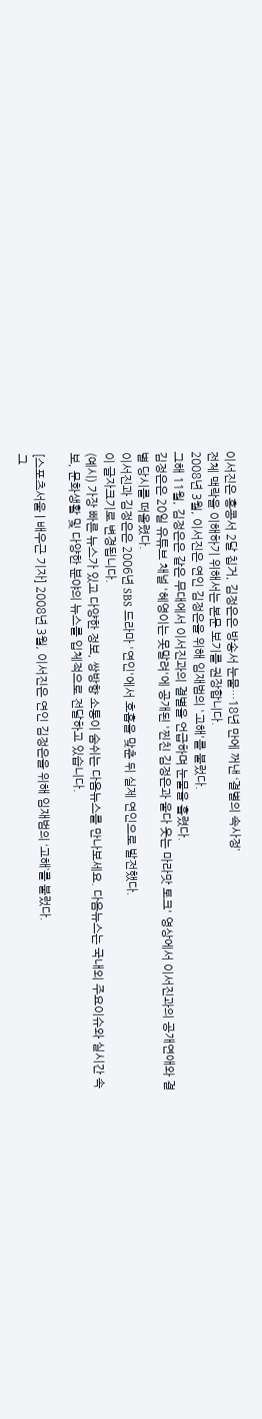이서진은 홍콩서 2달 칩거, 김정은은 방송서 눈물…18년 만에 꺼낸 ‘결별의 속사정’
전체 맥락을 이해하기 위해서는 본문 보기를 권장합니다.
2008년 3월, 이서진은 연인 김정은을 위해 임재범의 '고해'를 불렀다.
그해 11월, 김정은은 같은 무대에서 이서진과의 결별을 언급하며 눈물을 흘렸다.
김정은은 20일 유튜브 채널 '혜영이는 못말려'에 공개된 '찐친 김정은과 울다 웃는 마라맛 토크' 영상에서 이서진과의 공개연애와 결별 당시를 떠올렸다.
이서진과 김정은은 2006년 SBS 드라마 '연인'에서 호흡을 맞춘 뒤 실제 연인으로 발전했다.
이 글자크기로 변경됩니다.
(예시) 가장 빠른 뉴스가 있고 다양한 정보, 쌍방향 소통이 숨쉬는 다음뉴스를 만나보세요. 다음뉴스는 국내외 주요이슈와 실시간 속보, 문화생활 및 다양한 분야의 뉴스를 입체적으로 전달하고 있습니다.

[스포츠서울 | 배우근 기자] 2008년 3월, 이서진은 연인 김정은을 위해 임재범의 ‘고해’를 불렀다.
그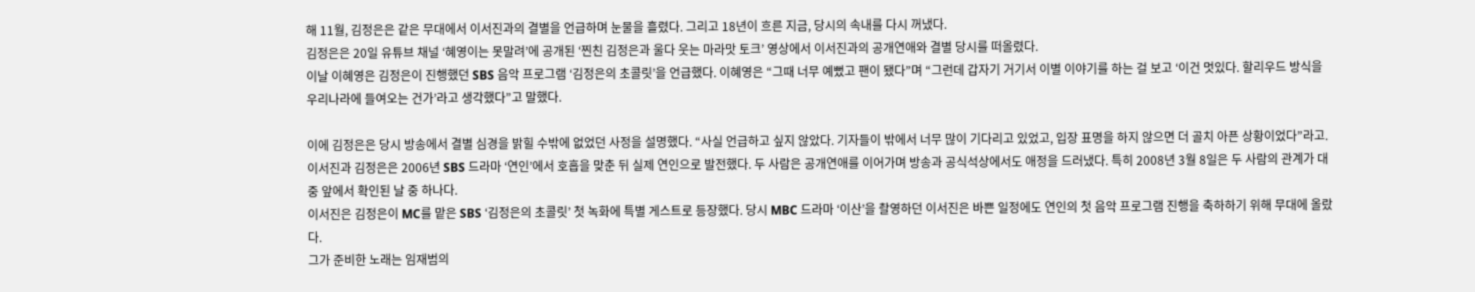해 11월, 김정은은 같은 무대에서 이서진과의 결별을 언급하며 눈물을 흘렸다. 그리고 18년이 흐른 지금, 당시의 속내를 다시 꺼냈다.
김정은은 20일 유튜브 채널 ‘혜영이는 못말려’에 공개된 ‘찐친 김정은과 울다 웃는 마라맛 토크’ 영상에서 이서진과의 공개연애와 결별 당시를 떠올렸다.
이날 이혜영은 김정은이 진행했던 SBS 음악 프로그램 ‘김정은의 초콜릿’을 언급했다. 이혜영은 “그때 너무 예뻤고 팬이 됐다”며 “그런데 갑자기 거기서 이별 이야기를 하는 걸 보고 ‘이건 멋있다. 할리우드 방식을 우리나라에 들여오는 건가’라고 생각했다”고 말했다.

이에 김정은은 당시 방송에서 결별 심경을 밝힐 수밖에 없었던 사정을 설명했다. “사실 언급하고 싶지 않았다. 기자들이 밖에서 너무 많이 기다리고 있었고, 입장 표명을 하지 않으면 더 골치 아픈 상황이었다”라고.
이서진과 김정은은 2006년 SBS 드라마 ‘연인’에서 호흡을 맞춘 뒤 실제 연인으로 발전했다. 두 사람은 공개연애를 이어가며 방송과 공식석상에서도 애정을 드러냈다. 특히 2008년 3월 8일은 두 사람의 관계가 대중 앞에서 확인된 날 중 하나다.
이서진은 김정은이 MC를 맡은 SBS ‘김정은의 초콜릿’ 첫 녹화에 특별 게스트로 등장했다. 당시 MBC 드라마 ‘이산’을 촬영하던 이서진은 바쁜 일정에도 연인의 첫 음악 프로그램 진행을 축하하기 위해 무대에 올랐다.
그가 준비한 노래는 임재범의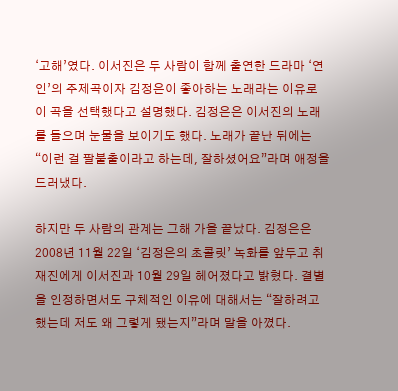‘고해’였다. 이서진은 두 사람이 함께 출연한 드라마 ‘연인’의 주제곡이자 김정은이 좋아하는 노래라는 이유로 이 곡을 선택했다고 설명했다. 김정은은 이서진의 노래를 들으며 눈물을 보이기도 했다. 노래가 끝난 뒤에는 “이런 걸 팔불출이라고 하는데, 잘하셨어요”라며 애정을 드러냈다.

하지만 두 사람의 관계는 그해 가을 끝났다. 김정은은 2008년 11월 22일 ‘김정은의 초콜릿’ 녹화를 앞두고 취재진에게 이서진과 10월 29일 헤어졌다고 밝혔다. 결별을 인정하면서도 구체적인 이유에 대해서는 “잘하려고 했는데 저도 왜 그렇게 됐는지”라며 말을 아꼈다.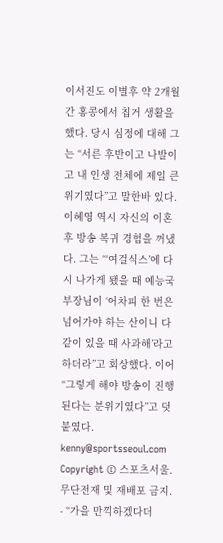이서진도 이별후 약 2개월 간 홍콩에서 칩거 생활을 했다. 당시 심정에 대해 그는 “서른 후반이고 나발이고 내 인생 전체에 제일 큰 위기였다”고 말한바 있다.
이혜영 역시 자신의 이혼 후 방송 복귀 경험을 꺼냈다. 그는 “‘여걸식스’에 다시 나가게 됐을 때 예능국 부장님이 ‘어차피 한 번은 넘어가야 하는 산이니 다 같이 있을 때 사과해’라고 하더라”고 회상했다. 이어 “그렇게 해야 방송이 진행된다는 분위기였다”고 덧붙였다.
kenny@sportsseoul.com
Copyright © 스포츠서울. 무단전재 및 재배포 금지.
- “가을 만끽하겠다더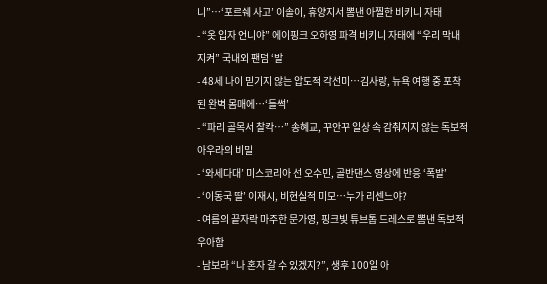니”…‘포르쉐 사고’ 이솔이, 휴양지서 뽐낸 아찔한 비키니 자태
- “옷 입자 언니야” 에이핑크 오하영 파격 비키니 자태에 “우리 막내 지켜” 국내외 팬덤 ‘발
- 48세 나이 믿기지 않는 압도적 각선미…김사랑, 뉴욕 여행 중 포착된 완벽 몸매에…‘들썩’
- “파리 골목서 찰칵…” 송혜교, 꾸안꾸 일상 속 감춰지지 않는 독보적 아우라의 비밀
- ‘와세다대’ 미스코리아 선 오수민, 골반댄스 영상에 반응 ‘폭발’
- ‘이동국 딸’ 이재시, 비현실적 미모…누가 리센느야?
- 여름의 끝자락 마주한 문가영, 핑크빛 튜브톱 드레스로 뽐낸 독보적 우아함
- 남보라 “나 혼자 갈 수 있겠지?”, 생후 100일 아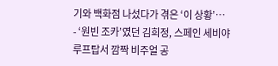기와 백화점 나섰다가 겪은 ‘이 상황’…
- ‘원빈 조카’였던 김희정, 스페인 세비야 루프탑서 깜짝 비주얼 공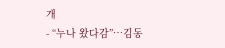개
- “누나 왔다감”…김동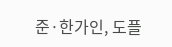준·한가인, 도플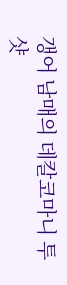갱어 남매의 데칼코마니 투샷